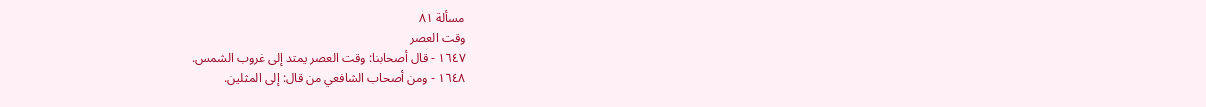مسألة ٨١
وقت العصر
١٦٤٧ - قال أصحابنا: وقت العصر يمتد إلى غروب الشمس.
١٦٤٨ - ومن أصحاب الشافعي من قال: إلى المثلين.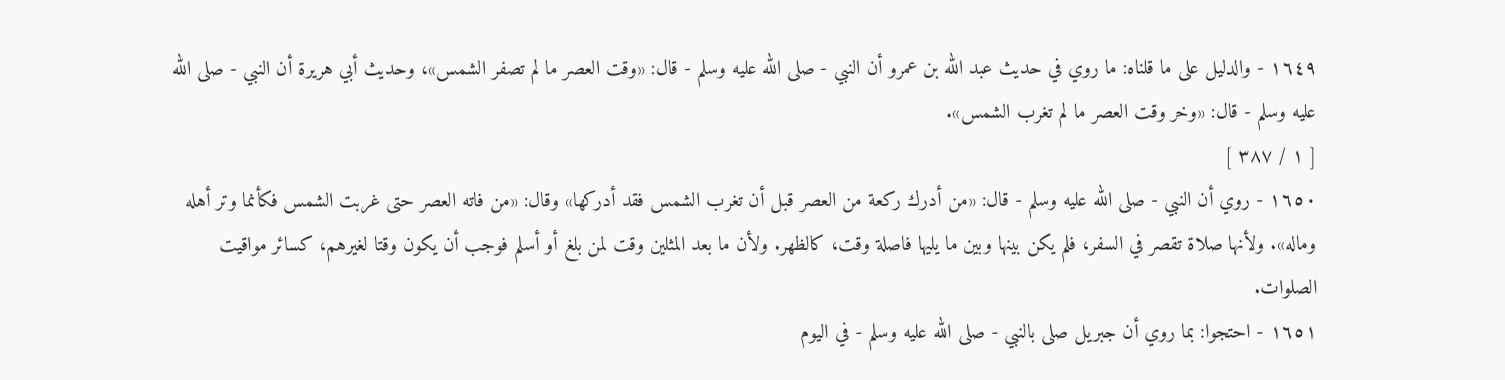١٦٤٩ - والدليل على ما قلناه: ما روي في حديث عبد الله بن عمرو أن النبي - صلى الله عليه وسلم - قال: «وقت العصر ما لم تصفر الشمس»، وحديث أبي هريرة أن النبي - صلى الله عليه وسلم - قال: «وخر وقت العصر ما لم تغرب الشمس».
[ ١ / ٣٨٧ ]
١٦٥٠ - روي أن النبي - صلى الله عليه وسلم - قال: «من أدرك ركعة من العصر قبل أن تغرب الشمس فقد أدركها» وقال: «من فاته العصر حتى غربت الشمس فكأنما وتر أهله وماله». ولأنها صلاة تقصر في السفر، فلم يكن بينها وبين ما يليها فاصلة وقت، كالظهر. ولأن ما بعد المثلين وقت لمن بلغ أو أسلم فوجب أن يكون وقتا لغيرهم، كسائر مواقيت الصلوات.
١٦٥١ - احتجوا: بما روي أن جبريل صلى بالنبي - صلى الله عليه وسلم - في اليوم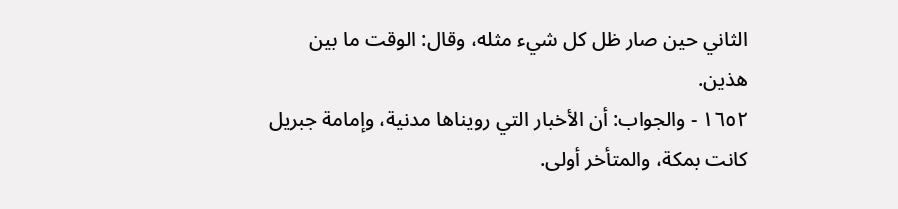الثاني حين صار ظل كل شيء مثله، وقال: الوقت ما بين هذين.
١٦٥٢ - والجواب: أن الأخبار التي رويناها مدنية، وإمامة جبريل كانت بمكة، والمتأخر أولى.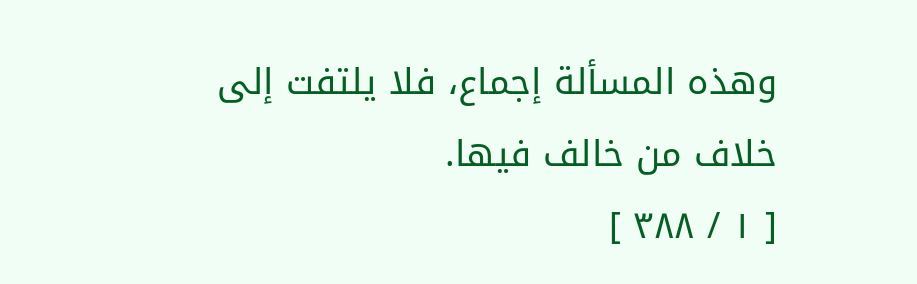وهذه المسألة إجماع، فلا يلتفت إلى خلاف من خالف فيها.
[ ١ / ٣٨٨ ]